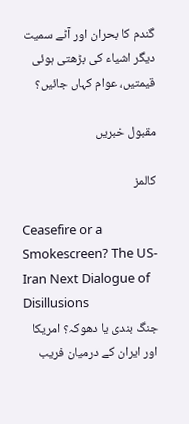گندم کا بحران اور آٹے سمیت دیگر اشیاء کی بڑھتی ہوئی قیمتیں، عوام کہاں جائیں؟

مقبول خبریں

کالمز

Ceasefire or a Smokescreen? The US-Iran Next Dialogue of Disillusions
جنگ بندی یا دھوکہ؟ امریکا اور ایران کے درمیان فریب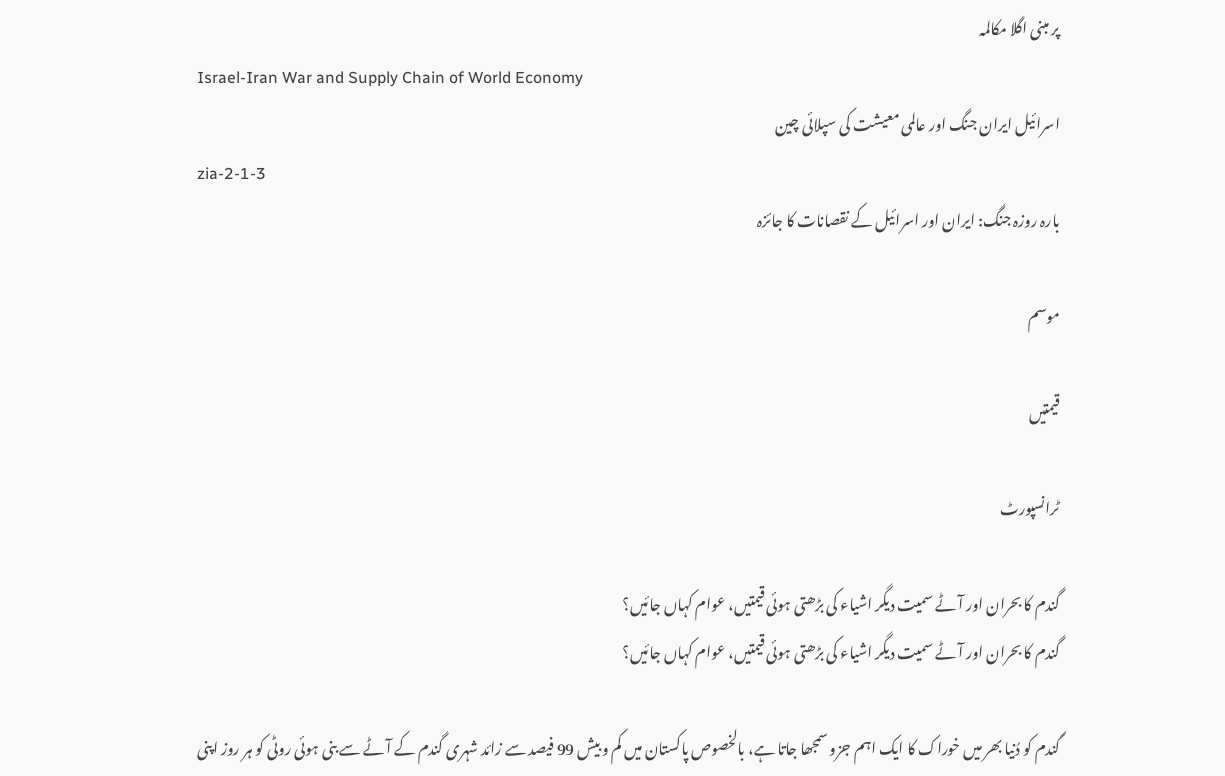پر مبنی اگلا مکالمہ
Israel-Iran War and Supply Chain of World Economy
اسرائیل ایران جنگ اور عالمی معیشت کی سپلائی چین
zia-2-1-3
بارہ روزہ جنگ: ایران اور اسرائیل کے نقصانات کا جائزہ

موسم

قیمتیں

ٹرانسپورٹ

گندم کا بحران اور آٹے سمیت دیگر اشیاء کی بڑھتی ہوئی قیمتیں، عوام کہاں جائیں؟
گندم کا بحران اور آٹے سمیت دیگر اشیاء کی بڑھتی ہوئی قیمتیں، عوام کہاں جائیں؟

گندم کو دُنیا بھر میں خوراک کا ایک اہم جزو سمجھا جاتا ہے، بالخصوص پاکستان میں کم و بیش 99 فیصد سے زائد شہری گندم کے آٹے سے بنی ہوئی روٹی کو ہر روز اپنی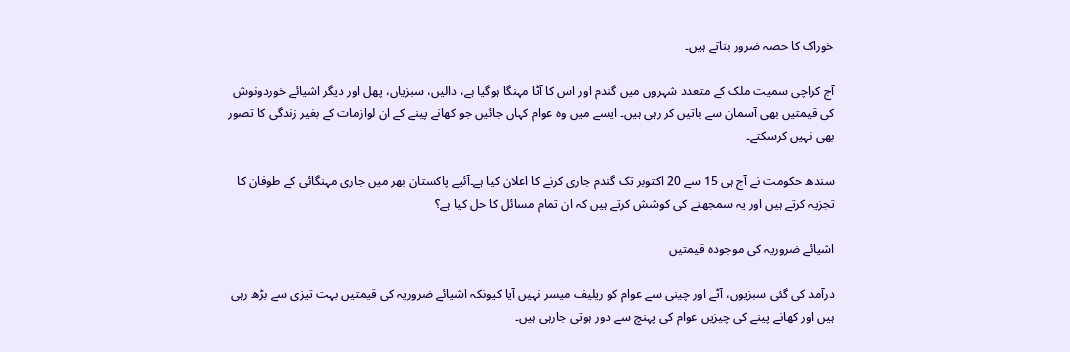خوراک کا حصہ ضرور بناتے ہیں۔

آج کراچی سمیت ملک کے متعدد شہروں میں گندم اور اس کا آٹا مہنگا ہوگیا ہے، دالیں، سبزیاں، پھل اور دیگر اشیائے خوردونوش کی قیمتیں بھی آسمان سے باتیں کر رہی ہیں۔ ایسے میں وہ عوام کہاں جائیں جو کھانے پینے کے ان لوازمات کے بغیر زندگی کا تصور بھی نہیں کرسکتے۔

سندھ حکومت نے آج ہی 15 سے 20 اکتوبر تک گندم جاری کرنے کا اعلان کیا ہے۔آئیے پاکستان بھر میں جاری مہنگائی کے طوفان کا تجزیہ کرتے ہیں اور یہ سمجھنے کی کوشش کرتے ہیں کہ ان تمام مسائل کا حل کیا ہے؟

اشیائے ضروریہ کی موجودہ قیمتیں

درآمد کی گئی سبزیوں، آٹے اور چینی سے عوام کو ریلیف میسر نہیں آیا کیونکہ اشیائے ضروریہ کی قیمتیں بہت تیزی سے بڑھ رہی ہیں اور کھانے پینے کی چیزیں عوام کی پہنچ سے دور ہوتی جارہی ہیں۔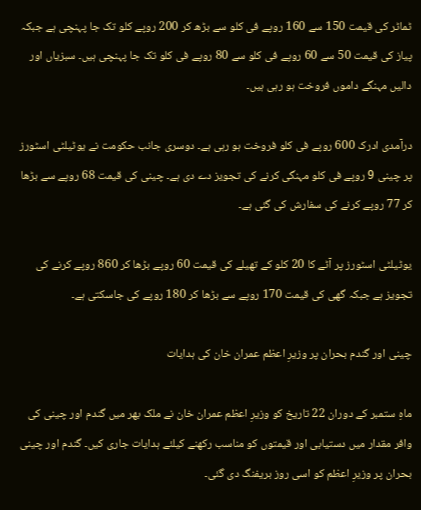ٹماٹر کی قیمت 150 سے 160 روپے فی کلو سے بڑھ کر 200 روپے کلو تک جا پہنچی ہے جبکہ پیاز کی قیمت 50 سے 60 روپے فی کلو سے 80 روپے فی کلو تک جا پہنچی ہیں۔ سبزیاں اور دالیں مہنگے داموں فروخت ہو رہی ہیں۔

درآمدی ادرک 600 روپے فی کلو فروخت ہو رہی ہے۔ دوسری جانب حکومت نے یوٹیلٹی اسٹورز پر چینی 9 روپے فی کلو مہنگی کرنے کی تجویز دے دی ہے۔ چینی کی قیمت 68 روپے سے بڑھا کر 77 روپے کرنے کی سفارش کی گئی ہے۔

یوٹیلٹی اسٹورز پر آٹے کا 20 کلو کے تھیلے کی قیمت 60 روپے بڑھا کر 860 روپے کرنے کی تجویز ہے جبکہ گھی کی قیمت 170 روپے سے بڑھا کر 180 روپے کی جاسکتی ہے۔

چینی اور گندم بحران پر وزیرِ اعظم عمران خان کی ہدایات

ماہِ ستمبر کے دوران 22 تاریخ کو وزیرِ اعظم عمران خان نے ملک بھر میں گندم اور چینی کی وافر مقدار میں دستیابی اور قیمتوں کو مناسب رکھنے کیلئے ہدایات جاری کیں۔ گندم اور چینی بحران پر وزیرِ اعظم کو اسی روز بریفنگ دی گئی۔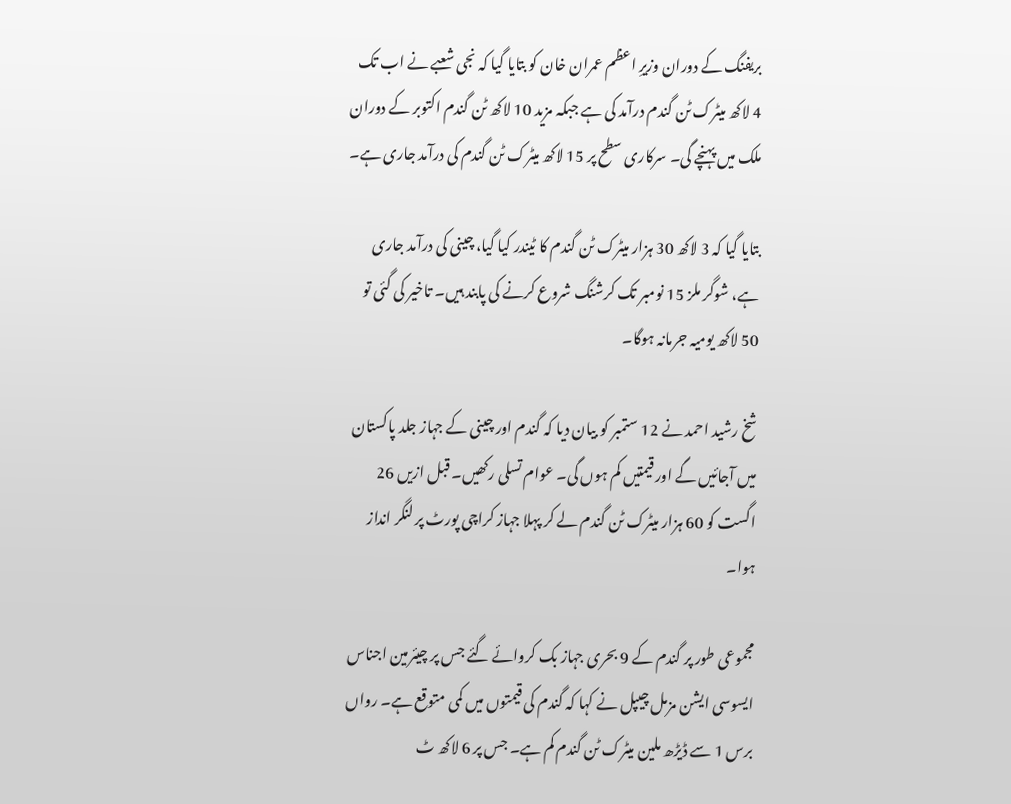بریفنگ کے دوران وزیرِ اعظم عمران خان کو بتایا گیا کہ نجی شعبے نے اب تک 4 لاکھ میٹرک ٹن گندم درآمد کی ہے جبکہ مزید 10 لاکھ ٹن گندم اکتوبر کے دوران ملک میں پہنچے گی۔ سرکاری سطح پر 15 لاکھ میٹرک ٹن گندم کی درآمد جاری ہے۔

بتایا گیا کہ 3 لاکھ 30 ہزار میٹرک ٹن گندم کا ٹیندر کیا گیا، چینی کی درآمد جاری ہے، شوگر ملز 15 نومبر تک کرشنگ شروع کرنے کی پابند ہیں۔ تاخیر کی گئی تو 50 لاکھ یومیہ جرمانہ ہوگا۔

شخ رشید احمد نے 12 ستمبر کو بیان دیا کہ گندم اور چینی کے جہاز جلد پاکستان میں آجائیں گے اور قیمتیں کم ہوں گی۔ عوام تسلی رکھیں۔ قبل ازیں 26 اگست کو 60 ہزار میٹرک ٹن گندم لے کر پہلا جہاز کراچی پورٹ پر لنگر انداز ہوا۔

مجموعی طور پر گندم کے 9 بحری جہاز بک کروائے گئے جس پر چیئرمین اجناس ایسوسی ایشن مزمل چیپل نے کہا کہ گندم کی قیمتوں میں کمی متوقع ہے۔ رواں برس 1 سے ڈیڑھ ملین میٹرک ٹن گندم کم ہے۔ جس پر 6 لاکھ ٹ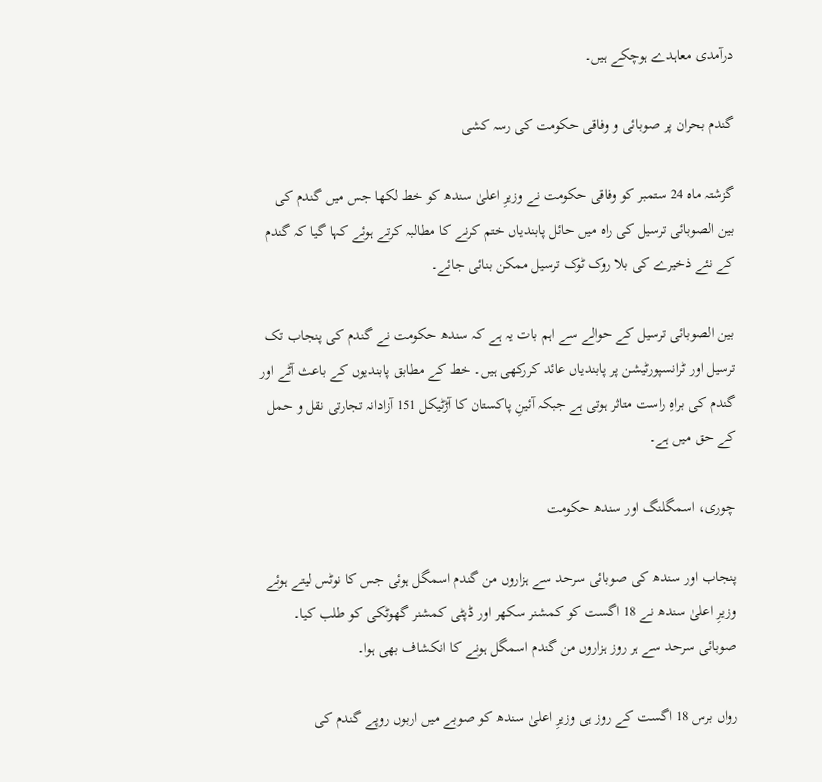درآمدی معاہدے ہوچکے ہیں۔

گندم بحران پر صوبائی و وفاقی حکومت کی رسہ کشی

گزشتہ ماہ 24 ستمبر کو وفاقی حکومت نے وزیرِ اعلیٰ سندھ کو خط لکھا جس میں گندم کی بین الصوبائی ترسیل کی راہ میں حائل پابندیاں ختم کرنے کا مطالبہ کرتے ہوئے کہا گیا کہ گندم کے نئے ذخیرے کی بلا روک ٹوک ترسیل ممکن بنائی جائے۔

بین الصوبائی ترسیل کے حوالے سے اہم بات یہ ہے کہ سندھ حکومت نے گندم کی پنجاب تک ترسیل اور ٹرانسپورٹیشن پر پابندیاں عائد کررکھی ہیں۔ خط کے مطابق پابندیوں کے باعث آٹے اور گندم کی براہِ راست متاثر ہوتی ہے جبکہ آئینِ پاکستان کا آڑٹیکل 151 آزادانہ تجارتی نقل و حمل کے حق میں ہے۔

چوری، اسمگلنگ اور سندھ حکومت

پنجاب اور سندھ کی صوبائی سرحد سے ہزاروں من گندم اسمگل ہوئی جس کا نوٹس لیتے ہوئے وزیرِ اعلیٰ سندھ نے 18 اگست کو کمشنر سکھر اور ڈپٹی کمشنر گھوٹکی کو طلب کیا۔ صوبائی سرحد سے ہر روز ہزاروں من گندم اسمگل ہونے کا انکشاف بھی ہوا۔

رواں برس 18 اگست کے روز ہی وزیرِ اعلیٰ سندھ کو صوبے میں اربوں روپے گندم کی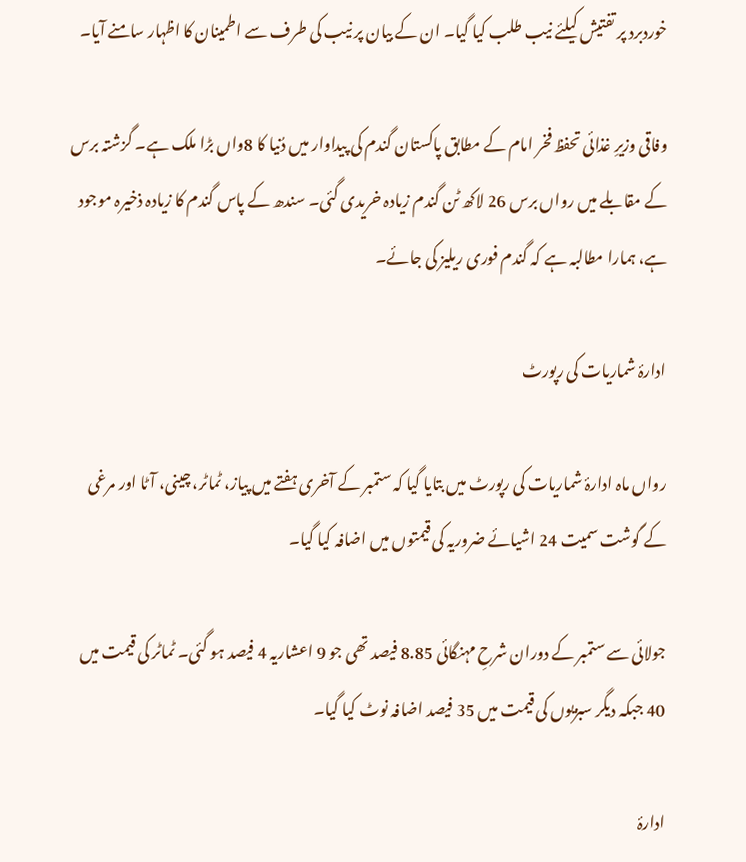خوردبرد پر تفتیش کیلئے نیب طلب کیا گیا۔ ان کے بیان پر نیب کی طرف سے اطمینان کا اظہار سامنے آیا۔

وفاقی وزیرِ غذائی تحفظ فخر امام کے مطابق پاکستان گندم کی پیداوار میں دُنیا کا 8واں بڑا ملک ہے۔ گزشتہ برس کے مقابلے میں رواں برس 26 لاکھ ٹن گندم زیادہ خریدی گئی۔ سندھ کے پاس گندم کا زیادہ ذخیرہ موجود ہے، ہمارا مطالبہ ہے کہ گندم فوری ریلیز کی جائے۔

ادارۂ شماریات کی رپورٹ

رواں ماہ ادارۂ شماریات کی رپورٹ میں بتایا گیا کہ ستمبر کے آخری ہفتے میں پیاز، ٹماٹر، چینی، آٹا اور مرغی کے گوشت سمیت 24 اشیائے ضروریہ کی قیمتوں میں اضافہ کیا گیا۔

جولائی سے ستمبر کے دوران شرحِ مہنگائی 8.85 فیصد تھی جو 9 اعشاریہ 4 فیصد ہو گئی۔ ٹماٹر کی قیمت میں 40 جبکہ دیگر سبزیوں کی قیمت میں 35 فیصد اضافہ نوٹ کیا گیا۔

ادارۂ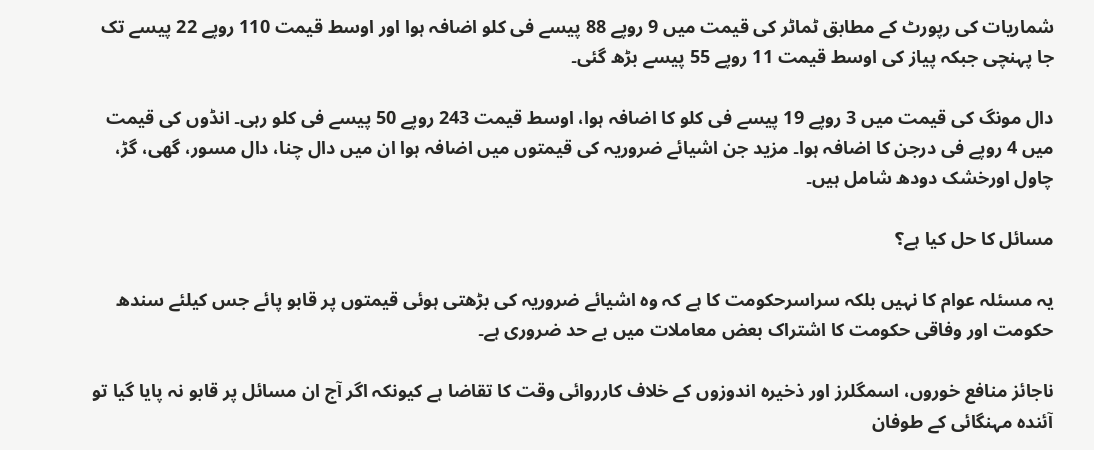شماریات کی رپورٹ کے مطابق ٹماٹر کی قیمت میں 9 روپے 88 پیسے فی کلو اضافہ ہوا اور اوسط قیمت 110 روپے 22 پیسے تک جا پہنچی جبکہ پیاز کی اوسط قیمت 11 روپے 55 پیسے بڑھ گئی۔

دال مونگ کی قیمت میں 3 روپے 19 پیسے فی کلو کا اضافہ ہوا، اوسط قیمت 243 روپے 50 پیسے فی کلو رہی۔ انڈوں کی قیمت میں 4 روپے فی درجن کا اضافہ ہوا۔ مزید جن اشیائے ضروریہ کی قیمتوں میں اضافہ ہوا ان میں دال چنا، دال مسور، گھی، گڑ، چاول اورخشک دودھ شامل ہیں۔

مسائل کا حل کیا ہے؟

یہ مسئلہ عوام کا نہیں بلکہ سراسرحکومت کا ہے کہ وہ اشیائے ضروریہ کی بڑھتی ہوئی قیمتوں پر قابو پائے جس کیلئے سندھ حکومت اور وفاقی حکومت کا اشتراک بعض معاملات میں بے حد ضروری ہے۔

ناجائز منافع خوروں، اسمگلرز اور ذخیرہ اندوزوں کے خلاف کارروائی وقت کا تقاضا ہے کیونکہ اگر آج ان مسائل پر قابو نہ پایا گیا تو آئندہ مہنگائی کے طوفان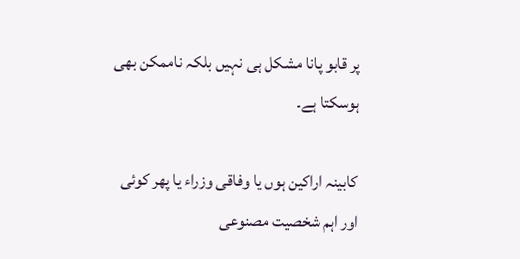پر قابو پانا مشکل ہی نہیں بلکہ ناممکن بھی ہوسکتا ہے۔

کابینہ اراکین ہوں یا وفاقی وزراء یا پھر کوئی اور اہم شخصیت مصنوعی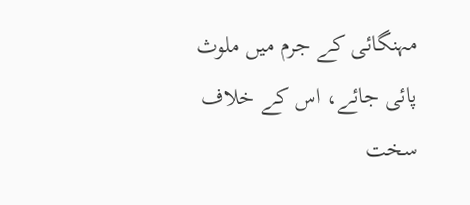مہنگائی کے جرم میں ملوث پائی جائے، اس کے خلاف سخت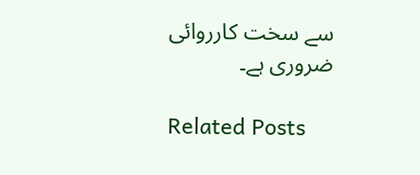سے سخت کارروائی ضروری ہے۔

Related Posts